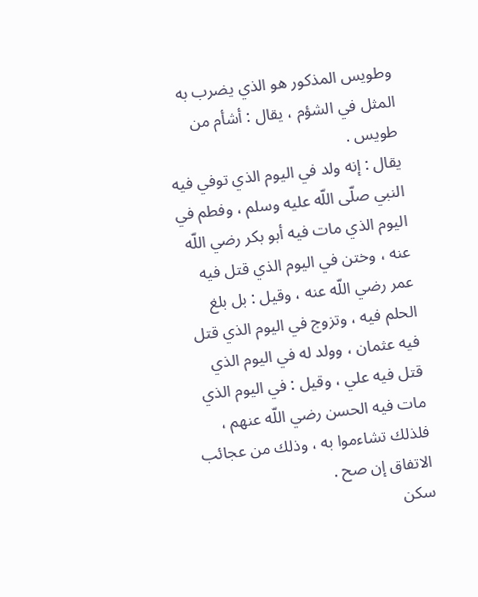وطويس المذكور هو الذي يضرب به المثل في الشؤم ، يقال : أشأم من طويس .
يقال : إنه ولد في اليوم الذي توفي فيه النبي صلّى اللّه عليه وسلم ، وفطم في اليوم الذي مات فيه أبو بكر رضي اللّه عنه ، وختن في اليوم الذي قتل فيه عمر رضي اللّه عنه ، وقيل : بل بلغ الحلم فيه ، وتزوج في اليوم الذي قتل فيه عثمان ، وولد له في اليوم الذي قتل فيه علي ، وقيل : في اليوم الذي مات فيه الحسن رضي اللّه عنهم ، فلذلك تشاءموا به ، وذلك من عجائب الاتفاق إن صح .
سكن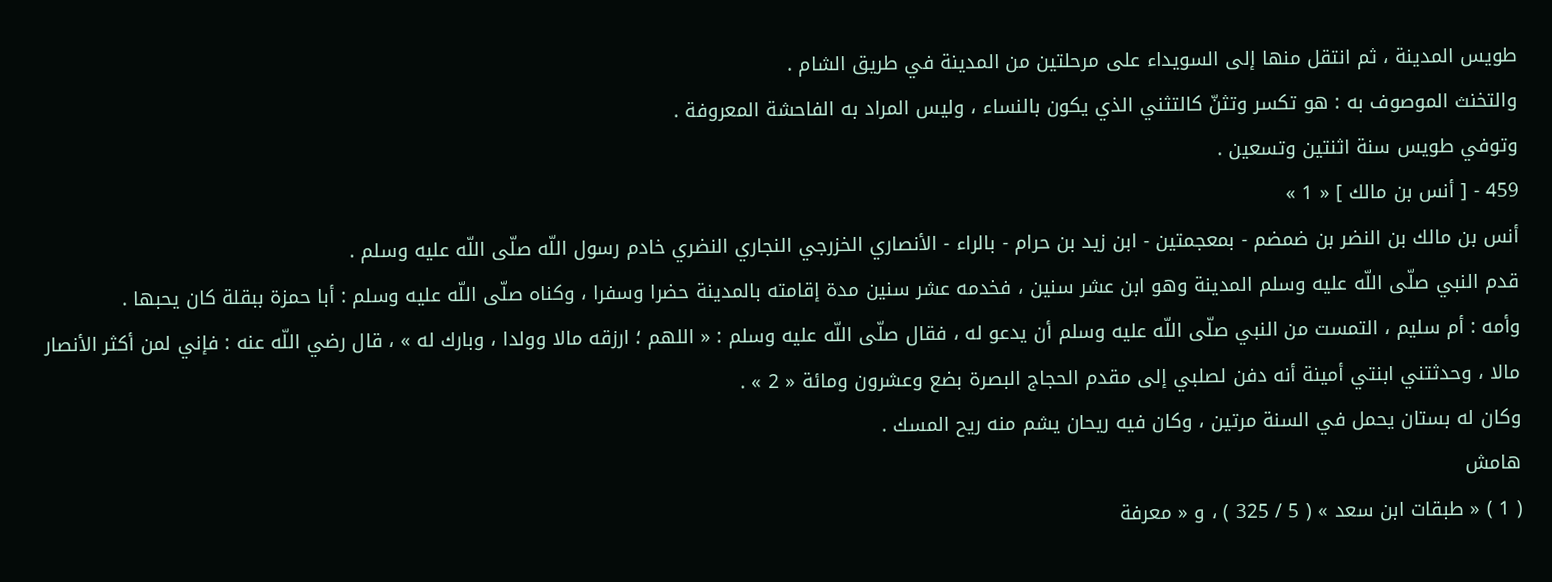طويس المدينة ، ثم انتقل منها إلى السويداء على مرحلتين من المدينة في طريق الشام .
والتخنث الموصوف به : هو تكسر وتثنّ كالتثني الذي يكون بالنساء ، وليس المراد به الفاحشة المعروفة .
وتوفي طويس سنة اثنتين وتسعين .
459 - [ أنس بن مالك ] « 1 »
أنس بن مالك بن النضر بن ضمضم - بمعجمتين - ابن زيد بن حرام - بالراء - الأنصاري الخزرجي النجاري النضري خادم رسول اللّه صلّى اللّه عليه وسلم .
قدم النبي صلّى اللّه عليه وسلم المدينة وهو ابن عشر سنين ، فخدمه عشر سنين مدة إقامته بالمدينة حضرا وسفرا ، وكناه صلّى اللّه عليه وسلم : أبا حمزة ببقلة كان يحبها .
وأمه : أم سليم ، التمست من النبي صلّى اللّه عليه وسلم أن يدعو له ، فقال صلّى اللّه عليه وسلم : « اللهم ؛ ارزقه مالا وولدا ، وبارك له » ، قال رضي اللّه عنه : فإني لمن أكثر الأنصار مالا ، وحدثتني ابنتي أمينة أنه دفن لصلبي إلى مقدم الحجاج البصرة بضع وعشرون ومائة « 2 » .
وكان له بستان يحمل في السنة مرتين ، وكان فيه ريحان يشم منه ريح المسك .
هامش
( 1 ) « طبقات ابن سعد » ( 5 / 325 ) ، و « معرفة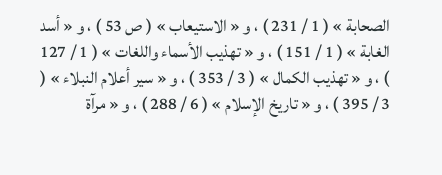الصحابة » ( 1 / 231 ) ، و « الاستيعاب » ( ص 53 ) ، و « أسد الغابة » ( 1 / 151 ) ، و « تهذيب الأسماء واللغات » ( 1 / 127 ) ، و « تهذيب الكمال » ( 3 / 353 ) ، و « سير أعلام النبلاء » ( 3 / 395 ) ، و « تاريخ الإسلام » ( 6 / 288 ) ، و « مرآة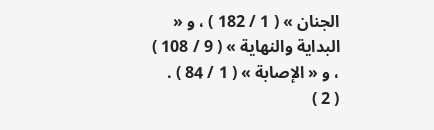الجنان » ( 1 / 182 ) ، و « البداية والنهاية » ( 9 / 108 ) ، و « الإصابة » ( 1 / 84 ) .
( 2 )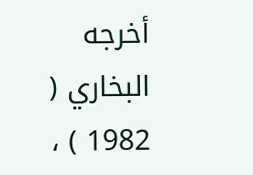أخرجه البخاري ( 1982 ) ،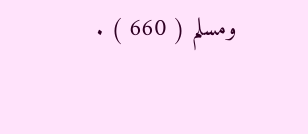ومسلم ( 660 ) .